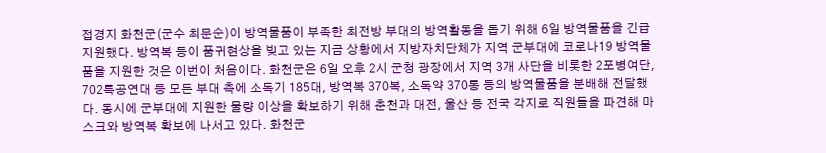접경지 화천군(군수 최문순)이 방역물품이 부족한 최전방 부대의 방역활동을 돕기 위해 6일 방역물품을 긴급 지원했다. 방역복 등이 품귀현상을 빚고 있는 지금 상황에서 지방자치단체가 지역 군부대에 코로나19 방역물품을 지원한 것은 이번이 처음이다. 화천군은 6일 오후 2시 군청 광장에서 지역 3개 사단을 비롯한 2포병여단, 702특공연대 등 모든 부대 측에 소독기 185대, 방역복 370복, 소독약 370통 등의 방역물품을 분배해 전달했다. 동시에 군부대에 지원한 물량 이상을 확보하기 위해 춘천과 대전, 울산 등 전국 각지로 직원들을 파견해 마스크와 방역복 확보에 나서고 있다. 화천군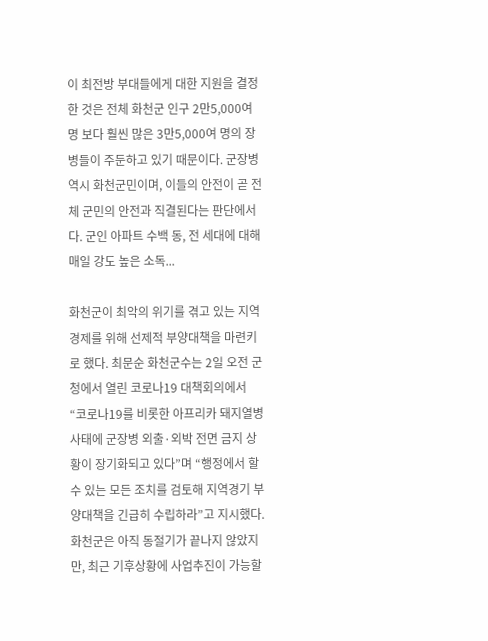이 최전방 부대들에게 대한 지원을 결정한 것은 전체 화천군 인구 2만5,000여 명 보다 훨씬 많은 3만5,000여 명의 장병들이 주둔하고 있기 때문이다. 군장병 역시 화천군민이며, 이들의 안전이 곧 전체 군민의 안전과 직결된다는 판단에서다. 군인 아파트 수백 동, 전 세대에 대해 매일 강도 높은 소독...

화천군이 최악의 위기를 겪고 있는 지역경제를 위해 선제적 부양대책을 마련키로 했다. 최문순 화천군수는 2일 오전 군청에서 열린 코로나19 대책회의에서 “코로나19를 비롯한 아프리카 돼지열병 사태에 군장병 외출·외박 전면 금지 상황이 장기화되고 있다”며 “행정에서 할 수 있는 모든 조치를 검토해 지역경기 부양대책을 긴급히 수립하라”고 지시했다. 화천군은 아직 동절기가 끝나지 않았지만, 최근 기후상황에 사업추진이 가능할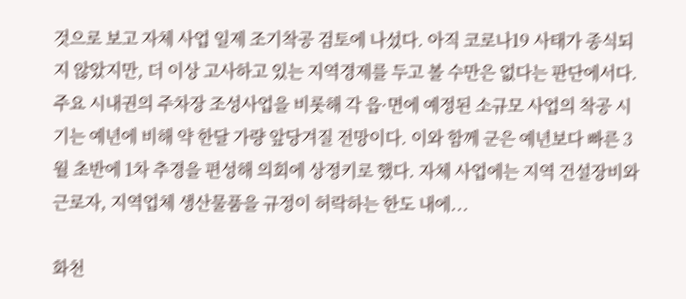것으로 보고 자체 사업 일제 조기착공 검토에 나섰다. 아직 코로나19 사태가 종식되지 않았지만, 더 이상 고사하고 있는 지역경제를 두고 볼 수만은 없다는 판단에서다. 주요 시내권의 주차장 조성사업을 비롯해 각 읍·면에 예정된 소규모 사업의 착공 시기는 예년에 비해 약 한달 가량 앞당겨질 전망이다. 이와 함께 군은 예년보다 빠른 3월 초반에 1차 추경을 편성해 의회에 상정키로 했다. 자체 사업에는 지역 건설장비와 근로자, 지역업체 생산물품을 규정이 허락하는 한도 내에...

화천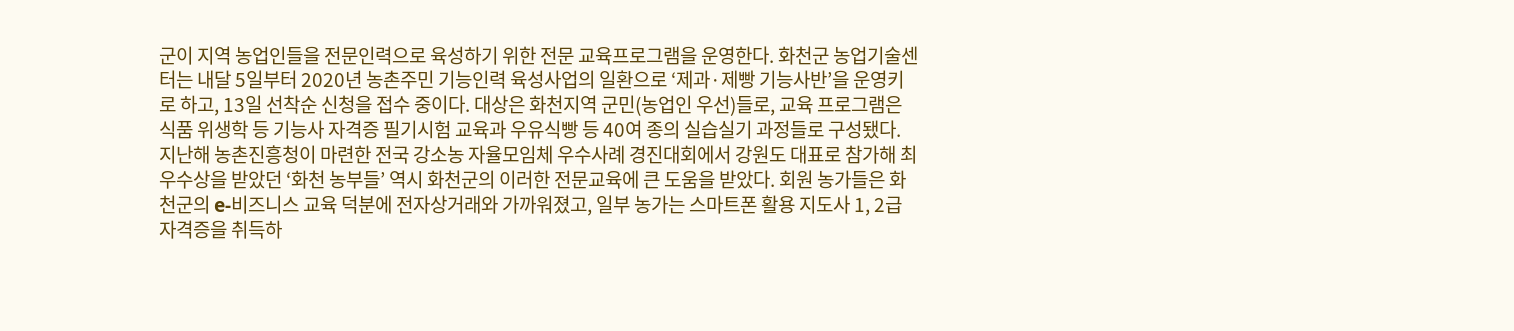군이 지역 농업인들을 전문인력으로 육성하기 위한 전문 교육프로그램을 운영한다. 화천군 농업기술센터는 내달 5일부터 2020년 농촌주민 기능인력 육성사업의 일환으로 ‘제과·제빵 기능사반’을 운영키로 하고, 13일 선착순 신청을 접수 중이다. 대상은 화천지역 군민(농업인 우선)들로, 교육 프로그램은 식품 위생학 등 기능사 자격증 필기시험 교육과 우유식빵 등 40여 종의 실습실기 과정들로 구성됐다. 지난해 농촌진흥청이 마련한 전국 강소농 자율모임체 우수사례 경진대회에서 강원도 대표로 참가해 최우수상을 받았던 ‘화천 농부들’ 역시 화천군의 이러한 전문교육에 큰 도움을 받았다. 회원 농가들은 화천군의 e-비즈니스 교육 덕분에 전자상거래와 가까워졌고, 일부 농가는 스마트폰 활용 지도사 1, 2급 자격증을 취득하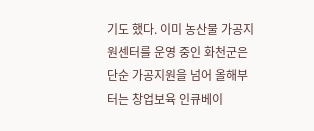기도 했다. 이미 농산물 가공지원센터를 운영 중인 화천군은 단순 가공지원을 넘어 올해부터는 창업보육 인큐베이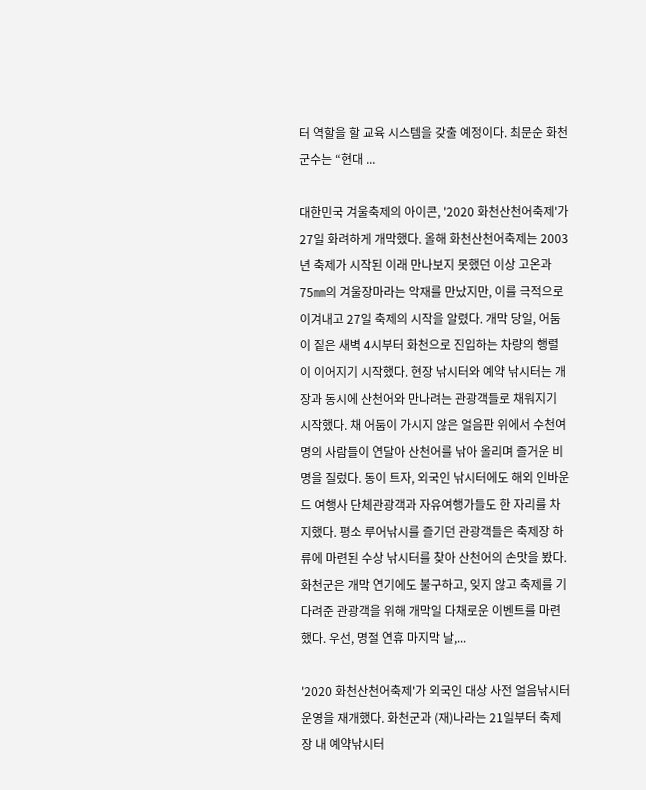터 역할을 할 교육 시스템을 갖출 예정이다. 최문순 화천군수는 “현대 ...

대한민국 겨울축제의 아이콘, '2020 화천산천어축제'가 27일 화려하게 개막했다. 올해 화천산천어축제는 2003년 축제가 시작된 이래 만나보지 못했던 이상 고온과 75㎜의 겨울장마라는 악재를 만났지만, 이를 극적으로 이겨내고 27일 축제의 시작을 알렸다. 개막 당일, 어둠이 짙은 새벽 4시부터 화천으로 진입하는 차량의 행렬이 이어지기 시작했다. 현장 낚시터와 예약 낚시터는 개장과 동시에 산천어와 만나려는 관광객들로 채워지기 시작했다. 채 어둠이 가시지 않은 얼음판 위에서 수천여 명의 사람들이 연달아 산천어를 낚아 올리며 즐거운 비명을 질렀다. 동이 트자, 외국인 낚시터에도 해외 인바운드 여행사 단체관광객과 자유여행가들도 한 자리를 차지했다. 평소 루어낚시를 즐기던 관광객들은 축제장 하류에 마련된 수상 낚시터를 찾아 산천어의 손맛을 봤다. 화천군은 개막 연기에도 불구하고, 잊지 않고 축제를 기다려준 관광객을 위해 개막일 다채로운 이벤트를 마련했다. 우선, 명절 연휴 마지막 날,...

'2020 화천산천어축제'가 외국인 대상 사전 얼음낚시터 운영을 재개했다. 화천군과 (재)나라는 21일부터 축제장 내 예약낚시터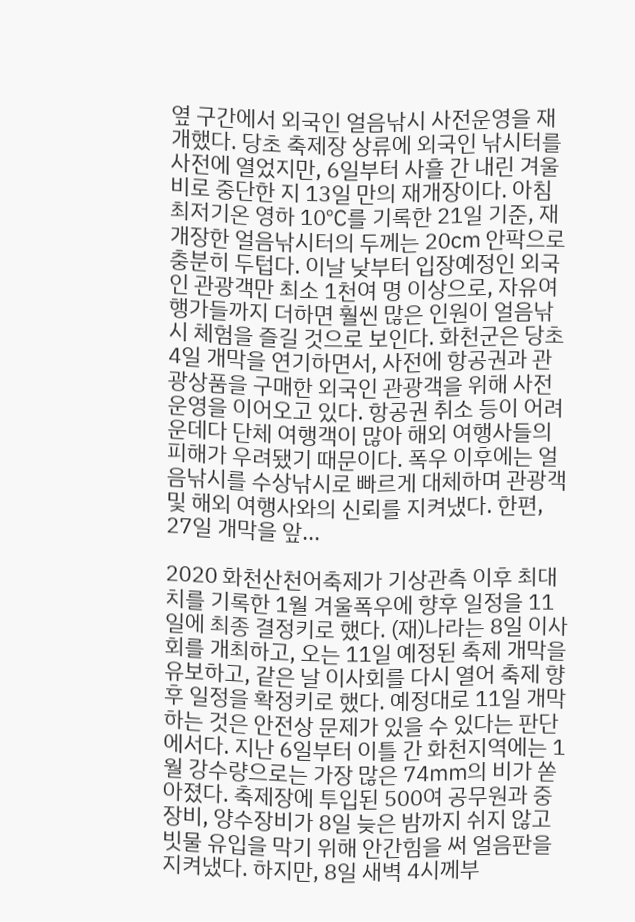옆 구간에서 외국인 얼음낚시 사전운영을 재개했다. 당초 축제장 상류에 외국인 낚시터를 사전에 열었지만, 6일부터 사흘 간 내린 겨울비로 중단한 지 13일 만의 재개장이다. 아침 최저기온 영하 10℃를 기록한 21일 기준, 재개장한 얼음낚시터의 두께는 20㎝ 안팍으로 충분히 두텁다. 이날 낮부터 입장예정인 외국인 관광객만 최소 1천여 명 이상으로, 자유여행가들까지 더하면 훨씬 많은 인원이 얼음낚시 체험을 즐길 것으로 보인다. 화천군은 당초 4일 개막을 연기하면서, 사전에 항공권과 관광상품을 구매한 외국인 관광객을 위해 사전운영을 이어오고 있다. 항공권 취소 등이 어려운데다 단체 여행객이 많아 해외 여행사들의 피해가 우려됐기 때문이다. 폭우 이후에는 얼음낚시를 수상낚시로 빠르게 대체하며 관광객 및 해외 여행사와의 신뢰를 지켜냈다. 한편, 27일 개막을 앞...

2020 화천산천어축제가 기상관측 이후 최대치를 기록한 1월 겨울폭우에 향후 일정을 11일에 최종 결정키로 했다. (재)나라는 8일 이사회를 개최하고, 오는 11일 예정된 축제 개막을 유보하고, 같은 날 이사회를 다시 열어 축제 향후 일정을 확정키로 했다. 예정대로 11일 개막하는 것은 안전상 문제가 있을 수 있다는 판단에서다. 지난 6일부터 이틀 간 화천지역에는 1월 강수량으로는 가장 많은 74㎜의 비가 쏟아졌다. 축제장에 투입된 500여 공무원과 중장비, 양수장비가 8일 늦은 밤까지 쉬지 않고 빗물 유입을 막기 위해 안간힘을 써 얼음판을 지켜냈다. 하지만, 8일 새벽 4시께부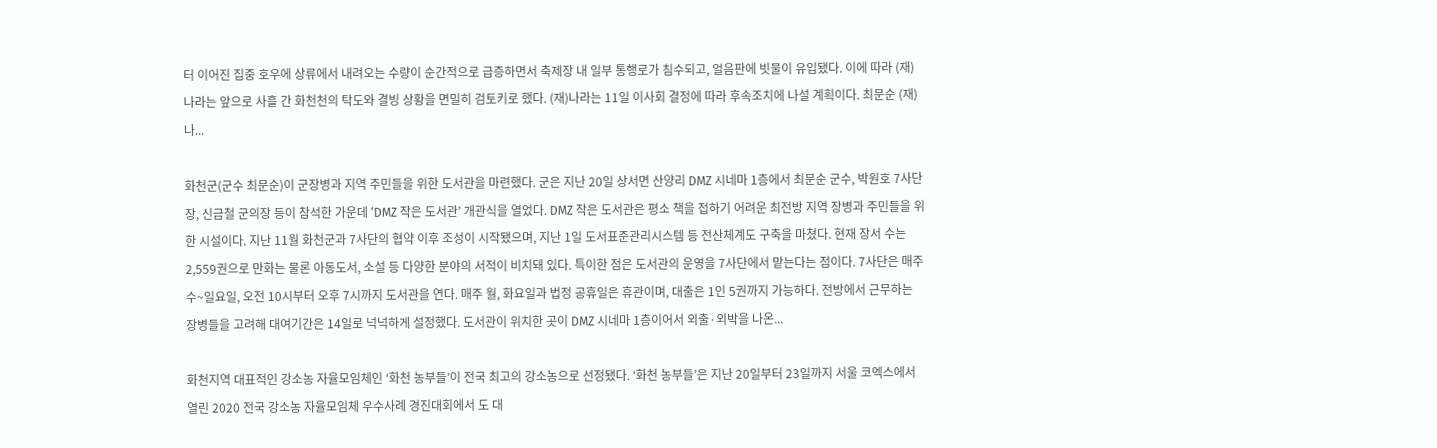터 이어진 집중 호우에 상류에서 내려오는 수량이 순간적으로 급증하면서 축제장 내 일부 통행로가 침수되고, 얼음판에 빗물이 유입됐다. 이에 따라 (재)나라는 앞으로 사흘 간 화천천의 탁도와 결빙 상황을 면밀히 검토키로 했다. (재)나라는 11일 이사회 결정에 따라 후속조치에 나설 계획이다. 최문순 (재)나...

화천군(군수 최문순)이 군장병과 지역 주민들을 위한 도서관을 마련했다. 군은 지난 20일 상서면 산양리 DMZ 시네마 1층에서 최문순 군수, 박원호 7사단장, 신금철 군의장 등이 참석한 가운데 ‘DMZ 작은 도서관’ 개관식을 열었다. DMZ 작은 도서관은 평소 책을 접하기 어려운 최전방 지역 장병과 주민들을 위한 시설이다. 지난 11월 화천군과 7사단의 협약 이후 조성이 시작됐으며, 지난 1일 도서표준관리시스템 등 전산체계도 구축을 마쳤다. 현재 장서 수는 2,559권으로 만화는 물론 아동도서, 소설 등 다양한 분야의 서적이 비치돼 있다. 특이한 점은 도서관의 운영을 7사단에서 맡는다는 점이다. 7사단은 매주 수~일요일, 오전 10시부터 오후 7시까지 도서관을 연다. 매주 월, 화요일과 법정 공휴일은 휴관이며, 대출은 1인 5권까지 가능하다. 전방에서 근무하는 장병들을 고려해 대여기간은 14일로 넉넉하게 설정했다. 도서관이 위치한 곳이 DMZ 시네마 1층이어서 외출·외박을 나온...

화천지역 대표적인 강소농 자율모임체인 ‘화천 농부들’이 전국 최고의 강소농으로 선정됐다. ‘화천 농부들’은 지난 20일부터 23일까지 서울 코엑스에서 열린 2020 전국 강소농 자율모임체 우수사례 경진대회에서 도 대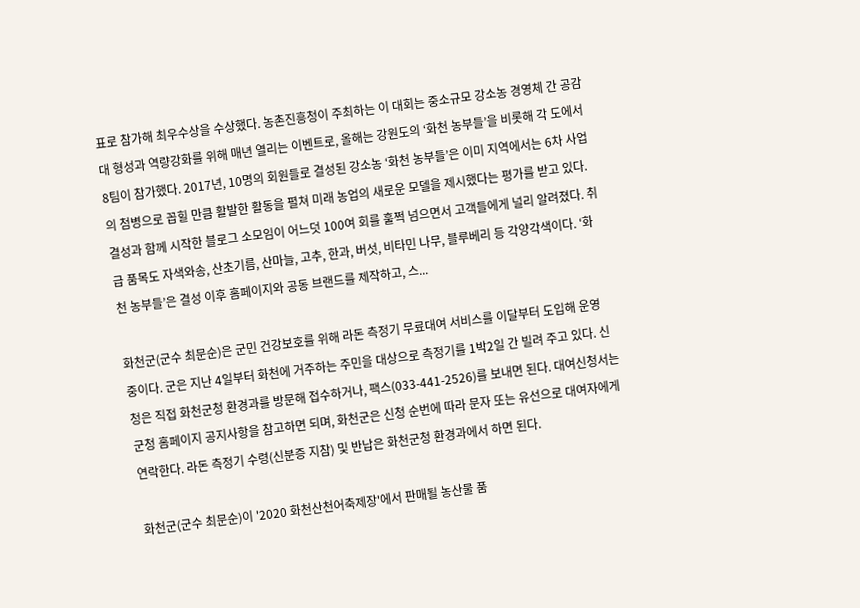표로 참가해 최우수상을 수상했다. 농촌진흥청이 주최하는 이 대회는 중소규모 강소농 경영체 간 공감대 형성과 역량강화를 위해 매년 열리는 이벤트로, 올해는 강원도의 ‘화천 농부들’을 비롯해 각 도에서 8팀이 참가했다. 2017년, 10명의 회원들로 결성된 강소농 ‘화천 농부들’은 이미 지역에서는 6차 사업의 첨병으로 꼽힐 만큼 활발한 활동을 펼쳐 미래 농업의 새로운 모델을 제시했다는 평가를 받고 있다. 결성과 함께 시작한 블로그 소모임이 어느덧 100여 회를 훌쩍 넘으면서 고객들에게 널리 알려졌다. 취급 품목도 자색와송, 산초기름, 산마늘, 고추, 한과, 버섯, 비타민 나무, 블루베리 등 각양각색이다. ‘화천 농부들’은 결성 이후 홈페이지와 공동 브랜드를 제작하고, 스...

화천군(군수 최문순)은 군민 건강보호를 위해 라돈 측정기 무료대여 서비스를 이달부터 도입해 운영 중이다. 군은 지난 4일부터 화천에 거주하는 주민을 대상으로 측정기를 1박2일 간 빌려 주고 있다. 신청은 직접 화천군청 환경과를 방문해 접수하거나, 팩스(033-441-2526)를 보내면 된다. 대여신청서는 군청 홈페이지 공지사항을 참고하면 되며, 화천군은 신청 순번에 따라 문자 또는 유선으로 대여자에게 연락한다. 라돈 측정기 수령(신분증 지참) 및 반납은 화천군청 환경과에서 하면 된다.

화천군(군수 최문순)이 '2020 화천산천어축제장'에서 판매될 농산물 품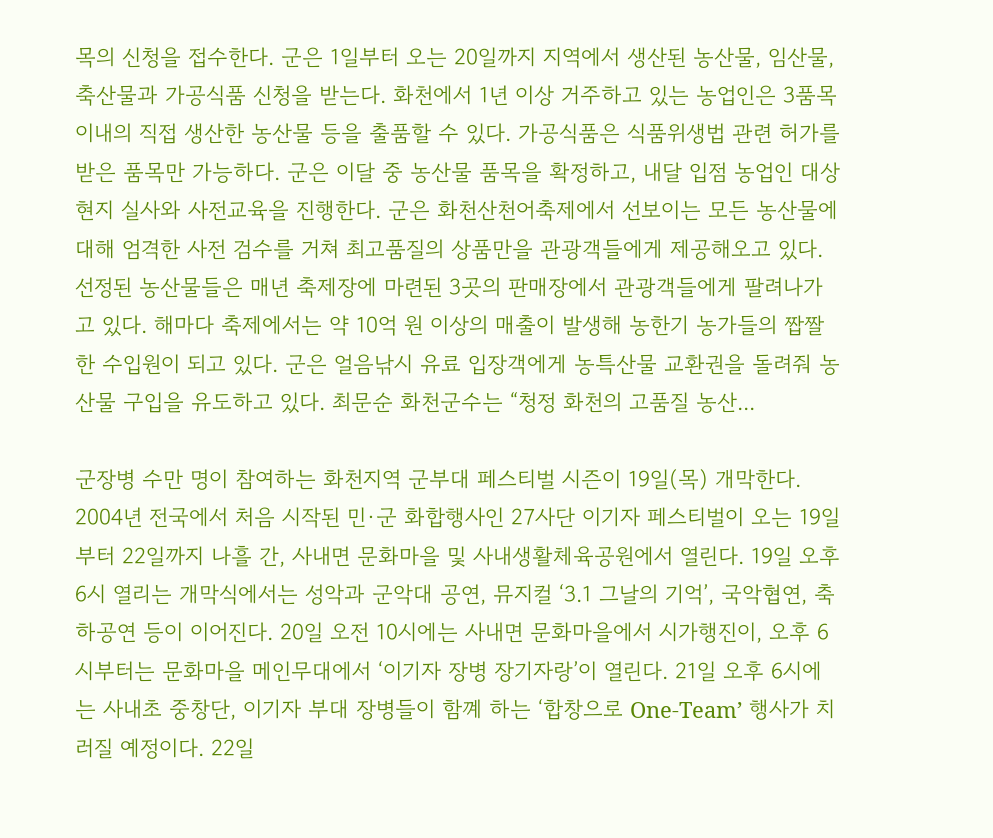목의 신청을 접수한다. 군은 1일부터 오는 20일까지 지역에서 생산된 농산물, 임산물, 축산물과 가공식품 신청을 받는다. 화천에서 1년 이상 거주하고 있는 농업인은 3품목 이내의 직접 생산한 농산물 등을 출품할 수 있다. 가공식품은 식품위생법 관련 허가를 받은 품목만 가능하다. 군은 이달 중 농산물 품목을 확정하고, 내달 입점 농업인 대상 현지 실사와 사전교육을 진행한다. 군은 화천산천어축제에서 선보이는 모든 농산물에 대해 엄격한 사전 검수를 거쳐 최고품질의 상품만을 관광객들에게 제공해오고 있다. 선정된 농산물들은 매년 축제장에 마련된 3곳의 판매장에서 관광객들에게 팔려나가고 있다. 해마다 축제에서는 약 10억 원 이상의 매출이 발생해 농한기 농가들의 짭짤한 수입원이 되고 있다. 군은 얼음낚시 유료 입장객에게 농특산물 교환권을 돌려줘 농산물 구입을 유도하고 있다. 최문순 화천군수는 “청정 화천의 고품질 농산...

군장병 수만 명이 참여하는 화천지역 군부대 페스티벌 시즌이 19일(목) 개막한다. 2004년 전국에서 처음 시작된 민·군 화합행사인 27사단 이기자 페스티벌이 오는 19일부터 22일까지 나흘 간, 사내면 문화마을 및 사내생활체육공원에서 열린다. 19일 오후 6시 열리는 개막식에서는 성악과 군악대 공연, 뮤지컬 ‘3.1 그날의 기억’, 국악협연, 축하공연 등이 이어진다. 20일 오전 10시에는 사내면 문화마을에서 시가행진이, 오후 6시부터는 문화마을 메인무대에서 ‘이기자 장병 장기자랑’이 열린다. 21일 오후 6시에는 사내초 중창단, 이기자 부대 장병들이 함꼐 하는 ‘합창으로 One-Team’ 행사가 치러질 예정이다. 22일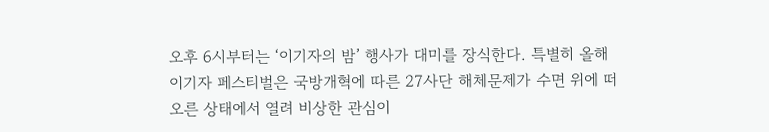오후 6시부터는 ‘이기자의 밤’ 행사가 대미를 장식한다. 특별히 올해 이기자 페스티벌은 국방개혁에 따른 27사단 해체문제가 수면 위에 떠오른 상태에서 열려 비상한 관심이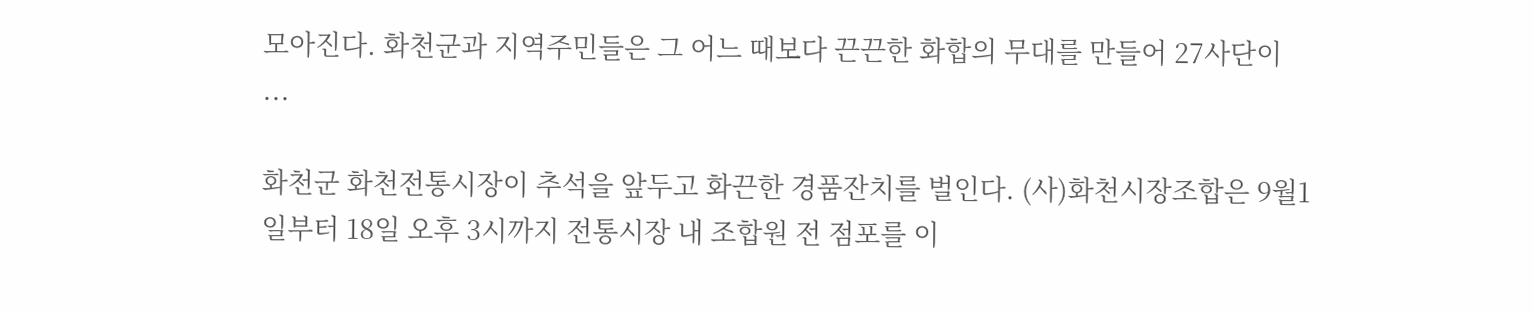모아진다. 화천군과 지역주민들은 그 어느 때보다 끈끈한 화합의 무대를 만들어 27사단이 ...

화천군 화천전통시장이 추석을 앞두고 화끈한 경품잔치를 벌인다. (사)화천시장조합은 9월1일부터 18일 오후 3시까지 전통시장 내 조합원 전 점포를 이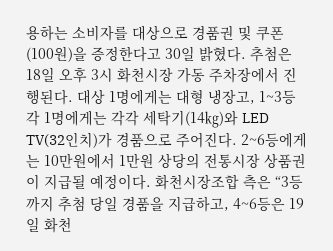용하는 소비자를 대상으로 경품권 및 쿠폰(100원)을 증정한다고 30일 밝혔다. 추첨은 18일 오후 3시 화천시장 가동 주차장에서 진행된다. 대상 1명에게는 대형 냉장고, 1~3등 각 1명에게는 각각 세탁기(14㎏)와 LED TV(32인치)가 경품으로 주어진다. 2~6등에게는 10만원에서 1만원 상당의 전통시장 상품권이 지급될 예정이다. 화천시장조합 측은 “3등까지 추첨 당일 경품을 지급하고, 4~6등은 19일 화천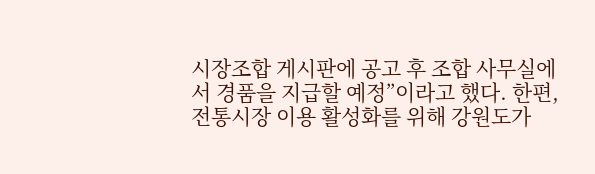시장조합 게시판에 공고 후 조합 사무실에서 경품을 지급할 예정”이라고 했다. 한편, 전통시장 이용 활성화를 위해 강원도가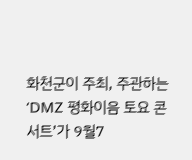화천군이 주최, 주관하는 ‘DMZ 평화이음 토요 콘서트’가 9월7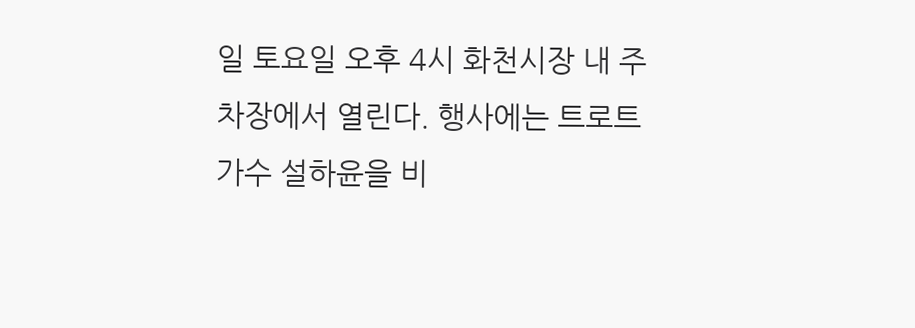일 토요일 오후 4시 화천시장 내 주차장에서 열린다. 행사에는 트로트 가수 설하윤을 비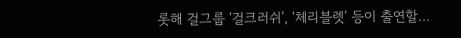롯해 걸그룹 ‘걸크러쉬’, ‘체리블렛’ 등이 출연할...